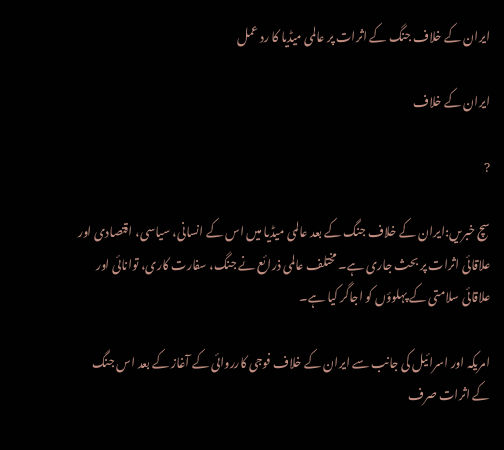ایران کے خلاف جنگ کے اثرات پر عالمی میڈیا کا رد عمل

ایران کے خلاف

?

سچ خبریں:ایران کے خلاف جنگ کے بعد عالمی میڈیا میں اس کے انسانی، سیاسی، اقتصادی اور علاقائی اثرات پر بحث جاری ہے۔ مختلف عالمی ذرائع نے جنگ، سفارت کاری، توانائی اور علاقائی سلامتی کے پہلوؤں کو اجاگر کیا ہے۔

امریکہ اور اسرائیل کی جانب سے ایران کے خلاف فوجی کارروائی کے آغاز کے بعد اس جنگ کے اثرات صرف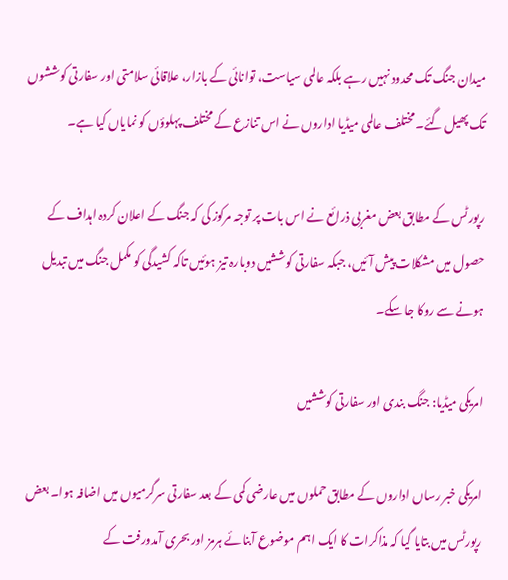میدان جنگ تک محدود نہیں رہے بلکہ عالمی سیاست، توانائی کے بازار، علاقائی سلامتی اور سفارتی کوششوں تک پھیل گئے۔ مختلف عالمی میڈیا اداروں نے اس تنازع کے مختلف پہلوؤں کو نمایاں کیا ہے۔

رپورٹس کے مطابق بعض مغربی ذرائع نے اس بات پر توجہ مرکوز کی کہ جنگ کے اعلان کردہ اہداف کے حصول میں مشکلات پیش آئیں، جبکہ سفارتی کوششیں دوبارہ تیز ہوئیں تاکہ کشیدگی کو مکمل جنگ میں تبدیل ہونے سے روکا جا سکے۔

امریکی میڈیا: جنگ بندی اور سفارتی کوششیں

امریکی خبر رساں اداروں کے مطابق حملوں میں عارضی کمی کے بعد سفارتی سرگرمیوں میں اضافہ ہوا۔ بعض رپورٹس میں بتایا گیا کہ مذاکرات کا ایک اہم موضوع آبنائے ہرمز اور بحری آمدورفت کے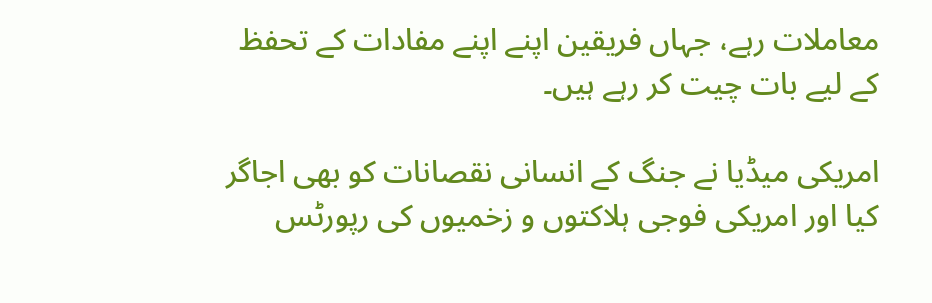معاملات رہے، جہاں فریقین اپنے اپنے مفادات کے تحفظ کے لیے بات چیت کر رہے ہیں۔

امریکی میڈیا نے جنگ کے انسانی نقصانات کو بھی اجاگر کیا اور امریکی فوجی ہلاکتوں و زخمیوں کی رپورٹس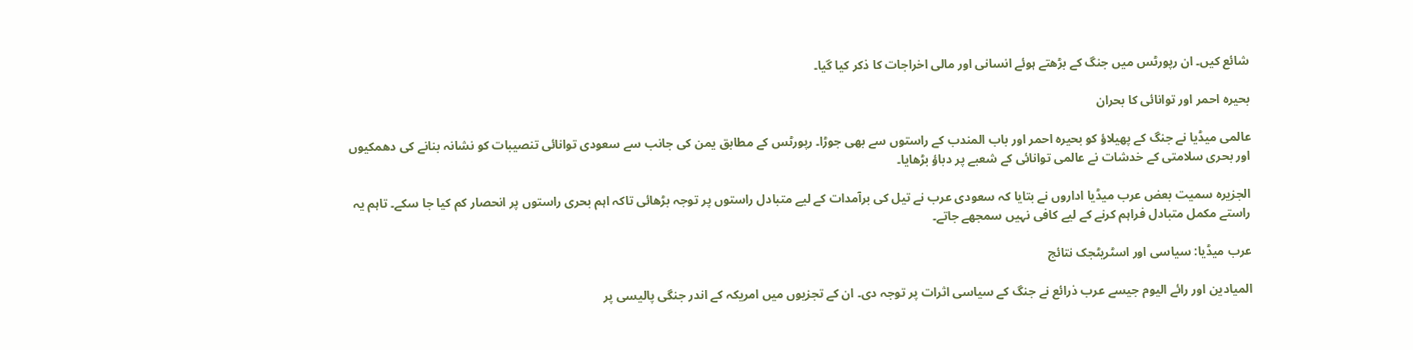شائع کیں۔ ان رپورٹس میں جنگ کے بڑھتے ہوئے انسانی اور مالی اخراجات کا ذکر کیا گیا۔

بحیرہ احمر اور توانائی کا بحران

عالمی میڈیا نے جنگ کے پھیلاؤ کو بحیرہ احمر اور باب المندب کے راستوں سے بھی جوڑا۔ رپورٹس کے مطابق یمن کی جانب سے سعودی توانائی تنصیبات کو نشانہ بنانے کی دھمکیوں اور بحری سلامتی کے خدشات نے عالمی توانائی کے شعبے پر دباؤ بڑھایا۔

الجزیرہ سمیت بعض عرب میڈیا اداروں نے بتایا کہ سعودی عرب نے تیل کی برآمدات کے لیے متبادل راستوں پر توجہ بڑھائی تاکہ اہم بحری راستوں پر انحصار کم کیا جا سکے۔ تاہم یہ راستے مکمل متبادل فراہم کرنے کے لیے کافی نہیں سمجھے جاتے۔

عرب میڈیا: سیاسی اور اسٹریٹجک نتائج

المیادین اور رائے الیوم جیسے عرب ذرائع نے جنگ کے سیاسی اثرات پر توجہ دی۔ ان کے تجزیوں میں امریکہ کے اندر جنگی پالیسی پر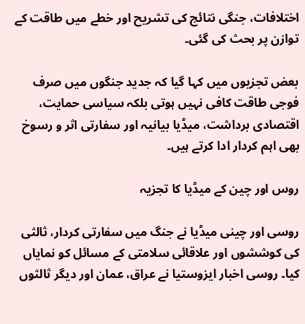اختلافات، جنگی نتائج کی تشریح اور خطے میں طاقت کے توازن پر بحث کی گئی۔

بعض تجزیوں میں کہا گیا کہ جدید جنگوں میں صرف فوجی طاقت کافی نہیں ہوتی بلکہ سیاسی حمایت، اقتصادی برداشت، میڈیا بیانیہ اور سفارتی اثر و رسوخ بھی اہم کردار ادا کرتے ہیں۔

روس اور چین کے میڈیا کا تجزیہ

روسی اور چینی میڈیا نے جنگ میں سفارتی کردار، ثالثی کی کوششوں اور علاقائی سلامتی کے مسائل کو نمایاں کیا۔ روسی اخبار ایزوستیا نے عراق، عمان اور دیگر ثالثوں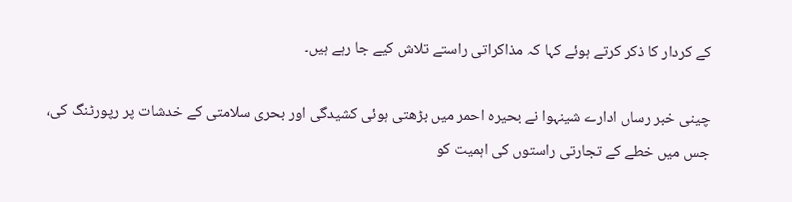کے کردار کا ذکر کرتے ہوئے کہا کہ مذاکراتی راستے تلاش کیے جا رہے ہیں۔

چینی خبر رساں ادارے شینہوا نے بحیرہ احمر میں بڑھتی ہوئی کشیدگی اور بحری سلامتی کے خدشات پر رپورٹنگ کی، جس میں خطے کے تجارتی راستوں کی اہمیت کو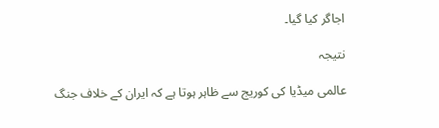اجاگر کیا گیا۔

نتیجہ

عالمی میڈیا کی کوریج سے ظاہر ہوتا ہے کہ ایران کے خلاف جنگ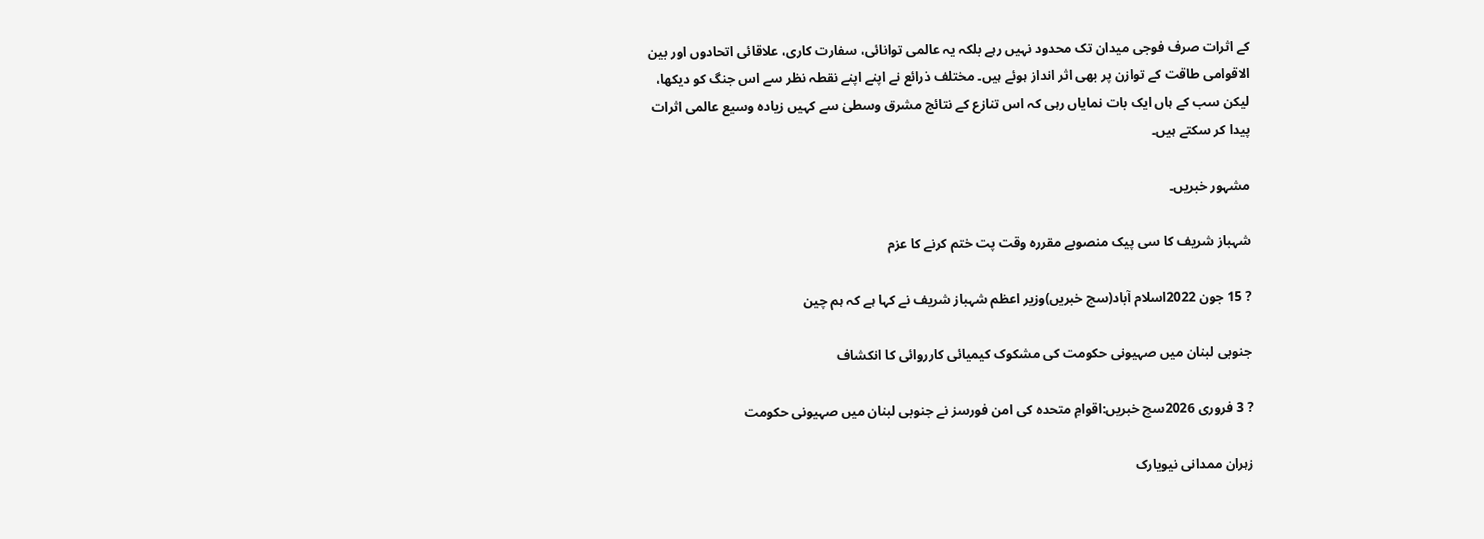کے اثرات صرف فوجی میدان تک محدود نہیں رہے بلکہ یہ عالمی توانائی، سفارت کاری، علاقائی اتحادوں اور بین الاقوامی طاقت کے توازن پر بھی اثر انداز ہوئے ہیں۔ مختلف ذرائع نے اپنے اپنے نقطہ نظر سے اس جنگ کو دیکھا، لیکن سب کے ہاں ایک بات نمایاں رہی کہ اس تنازع کے نتائج مشرق وسطیٰ سے کہیں زیادہ وسیع عالمی اثرات پیدا کر سکتے ہیں۔

مشہور خبریں۔

شہباز شریف کا سی پیک منصوبے مقررہ وقت پت ختم کرنے کا عزم

? 15 جون 2022اسلام آباد(سچ خبریں)وزیر اعظم شہباز شریف نے کہا ہے کہ ہم چین

جنوبی لبنان میں صہیونی حکومت کی مشکوک کیمیائی کارروائی کا انکشاف

? 3 فروری 2026سچ خبریں:اقوامِ متحدہ کی امن فورسز نے جنوبی لبنان میں صہیونی حکومت

زہران ممدانی نیویارک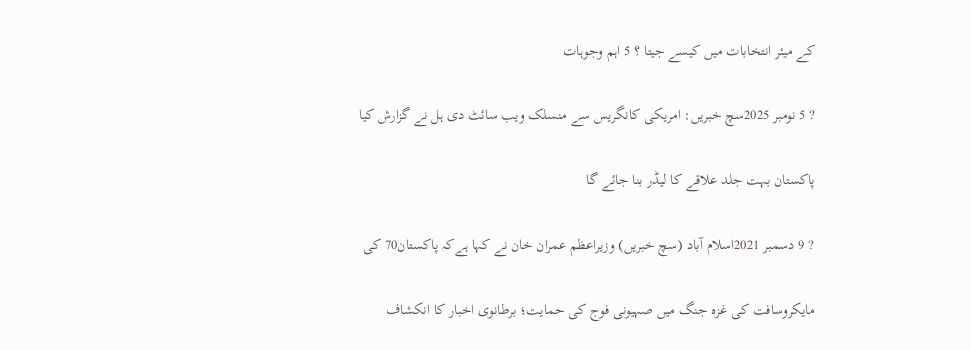کے میئر انتخابات میں کیسے جیتا ؟ 5 اہم وجوہات

? 5 نومبر 2025سچ خبریں: امریکی کانگریس سے منسلک ویب سائٹ دی ہل نے گزارش کیا

پاکستان بہت جلد علاقے کا لیڈر بنا جائے گا

? 9 دسمبر 2021اسلام آباد (سچ خبریں) وزیراعظم عمران خان نے کہا ہےکہ پاکستان70 کی

مایکروسافت کی غزہ جنگ میں صہیونی فوج کی حمایت؛ برطانوی اخبار کا انکشاف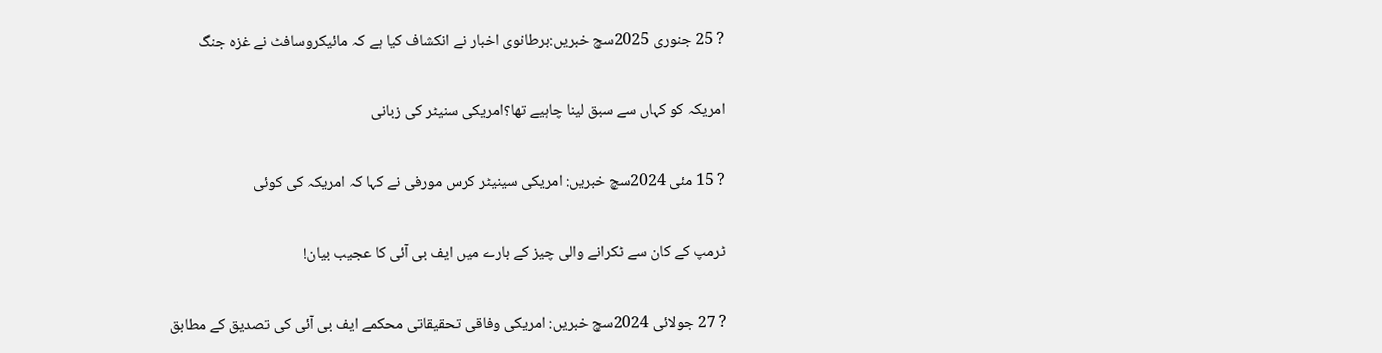? 25 جنوری 2025سچ خبریں:برطانوی اخبار نے انکشاف کیا ہے کہ مائیکروسافٹ نے غزہ جنگ

امریکہ کو کہاں سے سبق لینا چاہیے تھا؟امریکی سنیٹر کی زبانی

? 15 مئی 2024سچ خبریں: امریکی سینیٹر کرس مورفی نے کہا کہ امریکہ کی کوئی

ٹرمپ کے کان سے ٹکرانے والی چیز کے بارے میں ایف بی آئی کا عجیب بیان!

? 27 جولائی 2024سچ خبریں: امریکی وفاقی تحقیقاتی محکمے ایف بی آئی کی تصدیق کے مطابق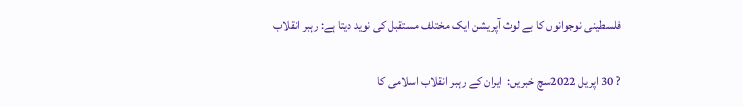فلسطینی نوجوانوں کا بے لوث آپریشن ایک مختلف مستقبل کی نوید دیتا ہے: رہبر انقلاب

? 30 اپریل 2022سچ خبریں:  ایران کے رہبر انقلاب اسلامی کا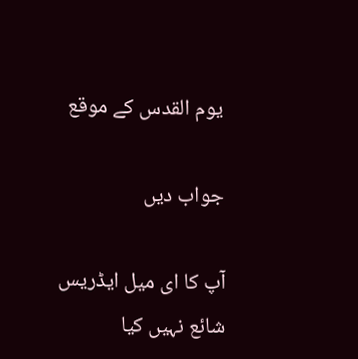یوم القدس کے موقع

جواب دیں

آپ کا ای میل ایڈریس شائع نہیں کیا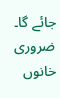جائے گا۔ ضروری خانوں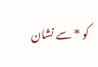کو * سے نشان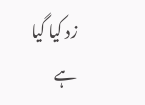زد کیا گیا ہے